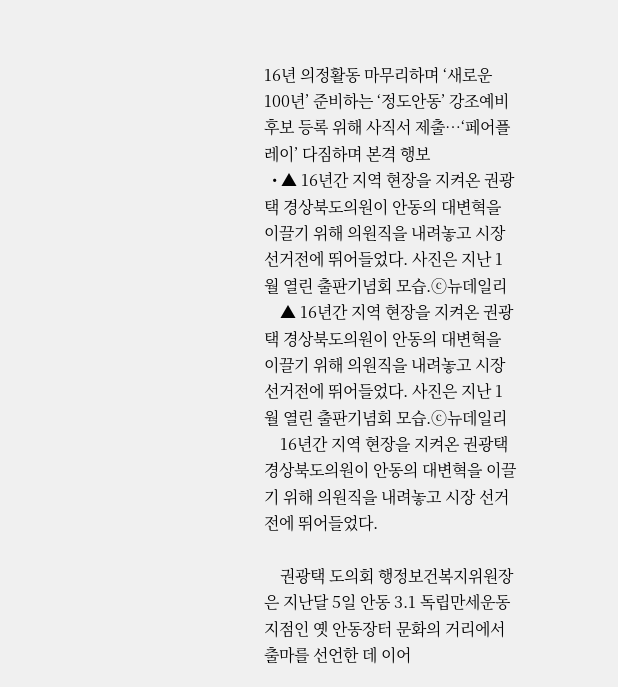16년 의정활동 마무리하며 ‘새로운 100년’ 준비하는 ‘정도안동’ 강조예비후보 등록 위해 사직서 제출…‘페어플레이’ 다짐하며 본격 행보
  • ▲ 16년간 지역 현장을 지켜온 권광택 경상북도의원이 안동의 대변혁을 이끌기 위해 의원직을 내려놓고 시장 선거전에 뛰어들었다. 사진은 지난 1월 열린 출판기념회 모습.ⓒ뉴데일리
    ▲ 16년간 지역 현장을 지켜온 권광택 경상북도의원이 안동의 대변혁을 이끌기 위해 의원직을 내려놓고 시장 선거전에 뛰어들었다. 사진은 지난 1월 열린 출판기념회 모습.ⓒ뉴데일리
    16년간 지역 현장을 지켜온 권광택 경상북도의원이 안동의 대변혁을 이끌기 위해 의원직을 내려놓고 시장 선거전에 뛰어들었다.

    권광택 도의회 행정보건복지위원장은 지난달 5일 안동 3.1 독립만세운동 지점인 옛 안동장터 문화의 거리에서 출마를 선언한 데 이어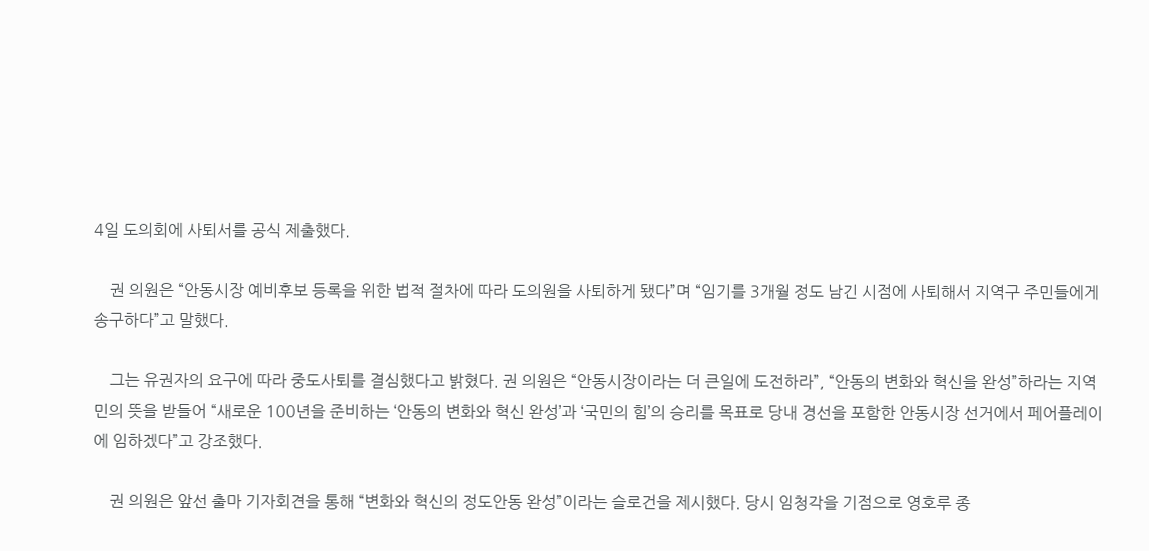4일 도의회에 사퇴서를 공식 제출했다.

    권 의원은 “안동시장 예비후보 등록을 위한 법적 절차에 따라 도의원을 사퇴하게 됐다”며 “임기를 3개월 정도 남긴 시점에 사퇴해서 지역구 주민들에게 송구하다”고 말했다.

    그는 유권자의 요구에 따라 중도사퇴를 결심했다고 밝혔다. 권 의원은 “안동시장이라는 더 큰일에 도전하라”, “안동의 변화와 혁신을 완성”하라는 지역민의 뜻을 받들어 “새로운 100년을 준비하는 ‘안동의 변화와 혁신 완성’과 ‘국민의 힘’의 승리를 목표로 당내 경선을 포함한 안동시장 선거에서 페어플레이에 임하겠다”고 강조했다.

    권 의원은 앞선 출마 기자회견을 통해 “변화와 혁신의 정도안동 완성”이라는 슬로건을 제시했다. 당시 임청각을 기점으로 영호루 종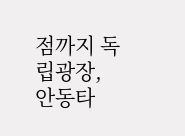점까지 독립광장, 안동타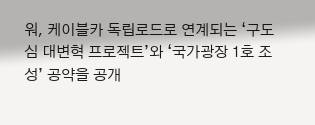워, 케이블카 독립로드로 연계되는 ‘구도심 대변혁 프로젝트’와 ‘국가광장 1호 조성’ 공약을 공개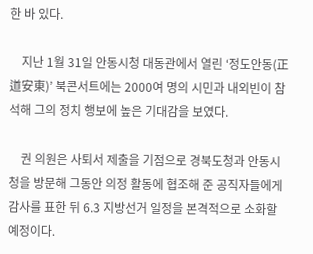한 바 있다.

    지난 1월 31일 안동시청 대동관에서 열린 ‘정도안동(正道安東)’ 북콘서트에는 2000여 명의 시민과 내외빈이 참석해 그의 정치 행보에 높은 기대감을 보였다.

    권 의원은 사퇴서 제출을 기점으로 경북도청과 안동시청을 방문해 그동안 의정 활동에 협조해 준 공직자들에게 감사를 표한 뒤 6.3 지방선거 일정을 본격적으로 소화할 예정이다.